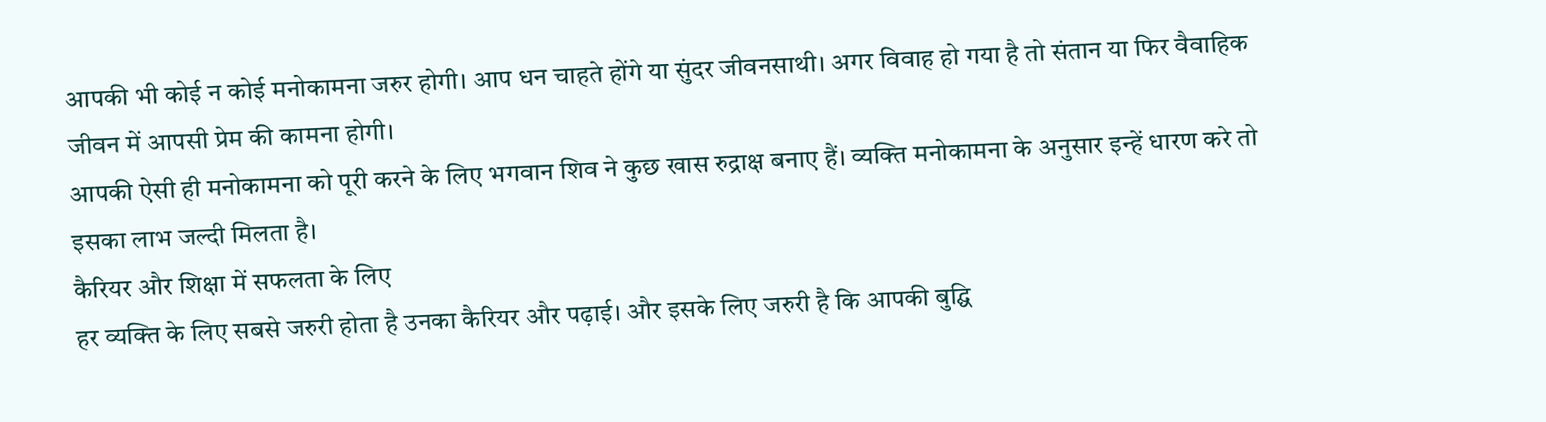आपकी भी कोई न कोई मनोकामना जरुर होगी। आप धन चाहते होंगे या सुंदर जीवनसाथी। अगर विवाह हो गया है तो संतान या फिर वैवाहिक जीवन में आपसी प्रेम की कामना होगी।
आपकी ऐसी ही मनोकामना को पूरी करने के लिए भगवान शिव ने कुछ खास रुद्राक्ष बनाए हैं। व्यक्ति मनोकामना के अनुसार इन्हें धारण करे तो इसका लाभ जल्दी मिलता है।
कैरियर और शिक्षा में सफलता के लिए
हर व्यक्ति के लिए सबसे जरुरी होता है उनका कैरियर और पढ़ाई। और इसके लिए जरुरी है कि आपकी बुद्घि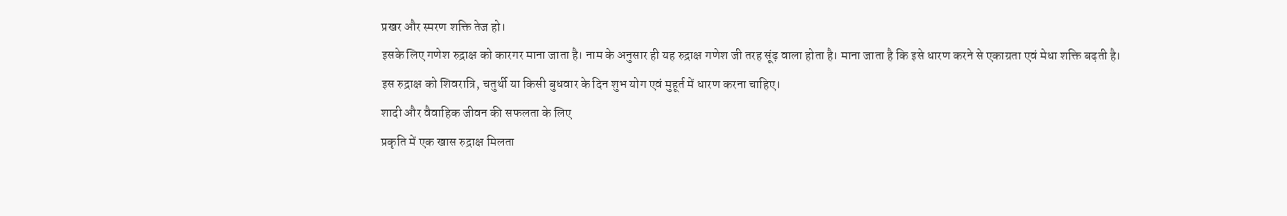प्रखर और स्मरण शक्ति तेज हो।
इसके लिए गणेश रुद्राक्ष को कारगर माना जाता है। नाम के अनुसार ही यह रुद्राक्ष गणेश जी तरह सूंढ़ वाला होता है। माना जाता है कि इसे धारण करने से एकाग्रता एवं मेधा शक्ति बढ़ती है।
इस रुद्राक्ष को शिवरात्रि, चतुर्थी या किसी बुधवार के दिन शुभ योग एवं मुहूर्त में धारण करना चाहिए।
शादी और वैवाहिक जीवन की सफलता के लिए
प्रकृति में एक खास रुद्राक्ष मिलता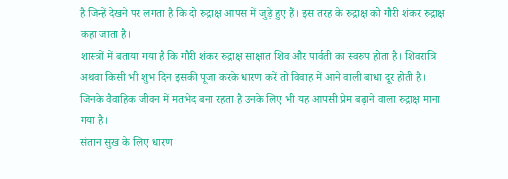है जिन्हें देखने पर लगता है कि दो रुद्राक्ष आपस में जुड़े हुए हैं। इस तरह के रुद्राक्ष को गौरी शंकर रुद्राक्ष कहा जाता है।
शास्त्रों में बताया गया है कि गौरी शंकर रुद्राक्ष साक्षात शिव और पार्वती का स्वरुप होता है। शिवरात्रि अथवा किसी भी शुभ दिन इसकी पूजा करके धारण करें तो विवाह में आने वाली बाधा दूर होती है।
जिनके वैवाहिक जीवन में मतभेद बना रहता है उनके लिए भी यह आपसी प्रेम बढ़ाने वाला रुद्राक्ष माना गया है।
संतान सुख के लिए धारण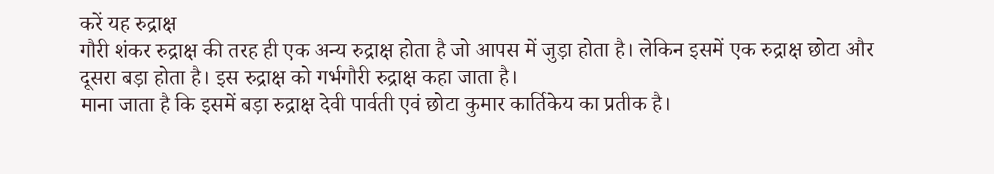करें यह रुद्राक्ष
गौरी शंकर रुद्राक्ष की तरह ही एक अन्य रुद्राक्ष होता है जो आपस में जुड़ा होता है। लेकिन इसमें एक रुद्राक्ष छोटा और दूसरा बड़ा होता है। इस रुद्राक्ष को गर्भगौरी रुद्राक्ष कहा जाता है।
माना जाता है कि इसमें बड़ा रुद्राक्ष देवी पार्वती एवं छोटा कुमार कार्तिकेय का प्रतीक है।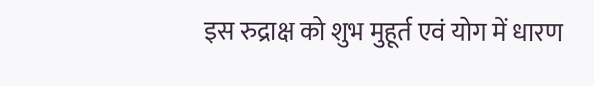इस रुद्राक्ष को शुभ मुहूर्त एवं योग में धारण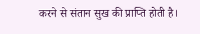करने से संतान सुख की प्राप्ति होती है।